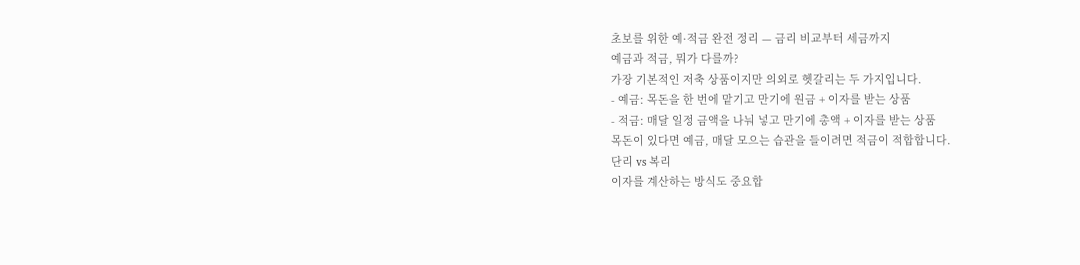초보를 위한 예·적금 완전 정리 — 금리 비교부터 세금까지
예금과 적금, 뭐가 다를까?
가장 기본적인 저축 상품이지만 의외로 헷갈리는 두 가지입니다.
- 예금: 목돈을 한 번에 맡기고 만기에 원금 + 이자를 받는 상품
- 적금: 매달 일정 금액을 나눠 넣고 만기에 총액 + 이자를 받는 상품
목돈이 있다면 예금, 매달 모으는 습관을 들이려면 적금이 적합합니다.
단리 vs 복리
이자를 계산하는 방식도 중요합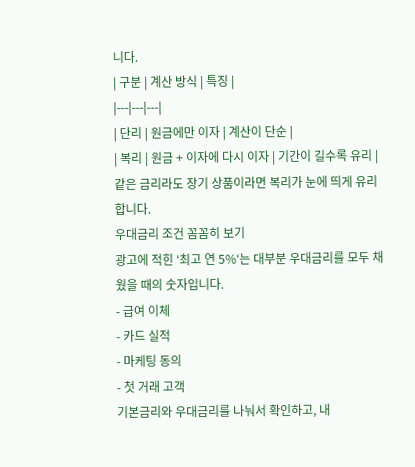니다.
| 구분 | 계산 방식 | 특징 |
|---|---|---|
| 단리 | 원금에만 이자 | 계산이 단순 |
| 복리 | 원금 + 이자에 다시 이자 | 기간이 길수록 유리 |
같은 금리라도 장기 상품이라면 복리가 눈에 띄게 유리합니다.
우대금리 조건 꼼꼼히 보기
광고에 적힌 ‘최고 연 5%‘는 대부분 우대금리를 모두 채웠을 때의 숫자입니다.
- 급여 이체
- 카드 실적
- 마케팅 동의
- 첫 거래 고객
기본금리와 우대금리를 나눠서 확인하고, 내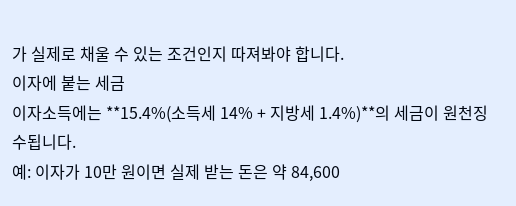가 실제로 채울 수 있는 조건인지 따져봐야 합니다.
이자에 붙는 세금
이자소득에는 **15.4%(소득세 14% + 지방세 1.4%)**의 세금이 원천징수됩니다.
예: 이자가 10만 원이면 실제 받는 돈은 약 84,600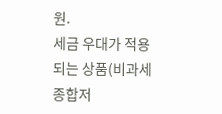원.
세금 우대가 적용되는 상품(비과세 종합저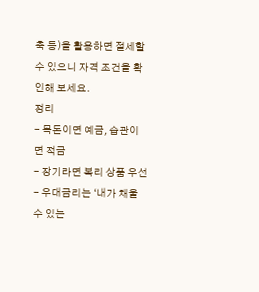축 등)을 활용하면 절세할 수 있으니 자격 조건을 확인해 보세요.
정리
- 목돈이면 예금, 습관이면 적금
- 장기라면 복리 상품 우선
- 우대금리는 ‘내가 채울 수 있는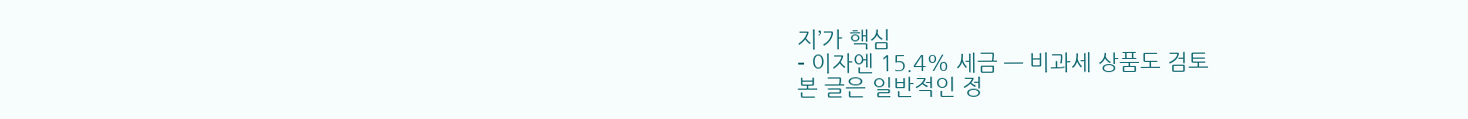지’가 핵심
- 이자엔 15.4% 세금 — 비과세 상품도 검토
본 글은 일반적인 정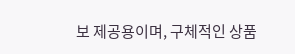보 제공용이며, 구체적인 상품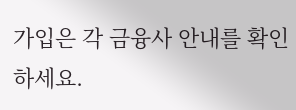가입은 각 금융사 안내를 확인하세요.